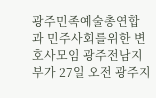광주민족예술총연합과 민주사회를위한 변호사모임 광주전남지부가 27일 오전 광주지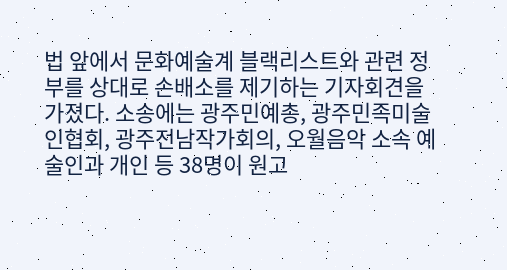법 앞에서 문화예술계 블랙리스트와 관련 정부를 상대로 손배소를 제기하는 기자회견을 가졌다. 소송에는 광주민예총, 광주민족미술인협회, 광주전남작가회의, 오월음악 소속 예술인과 개인 등 38명이 원고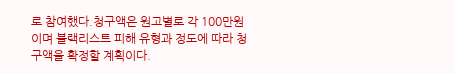로 참여했다.청구액은 원고별로 각 100만원이며 블랙리스트 피해 유형과 정도에 따라 청구액을 확정할 계획이다.